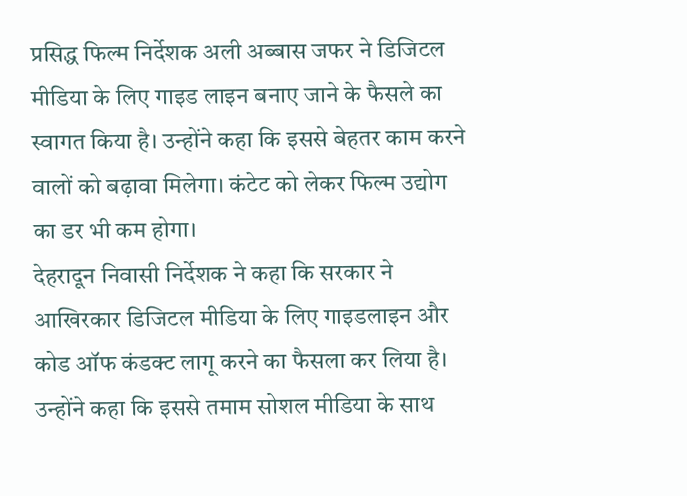प्रसिद्ध फिल्म निर्देशक अली अब्बास जफर ने डिजिटल मीडिया के लिए गाइड लाइन बनाए जाने के फैसले का स्वागत किया है। उन्होंने कहा कि इससे बेहतर काम करने वालों को बढ़ावा मिलेगा। कंटेट को लेकर फिल्म उद्योग का डर भी कम होगा।
देहरादून निवासी निर्देशक ने कहा कि सरकार ने आखिरकार डिजिटल मीडिया के लिए गाइडलाइन और कोड ऑफ कंडक्ट लागू करने का फैसला कर लिया है। उन्होंने कहा कि इससे तमाम सोशल मीडिया के साथ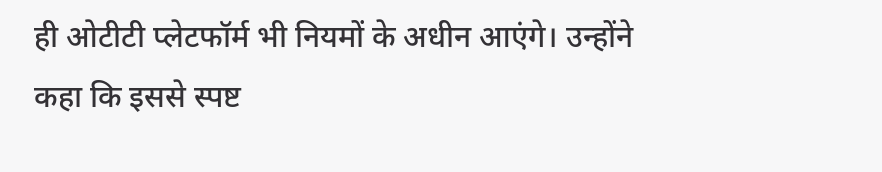ही ओटीटी प्लेटफॉर्म भी नियमों के अधीन आएंगे। उन्होंने कहा कि इससे स्पष्ट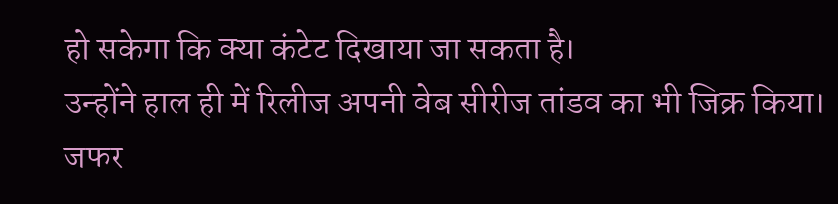हो सकेगा कि क्या कंटेट दिखाया जा सकता है।
उन्होंने हाल ही में रिलीज अपनी वेब सीरीज तांडव का भी जिक्र किया। जफर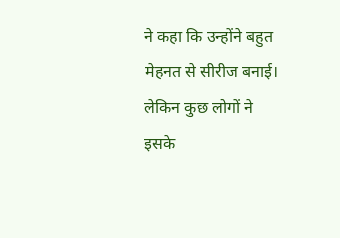ने कहा कि उन्होंने बहुत मेहनत से सीरीज बनाई। लेकिन कुछ लोगों ने इसके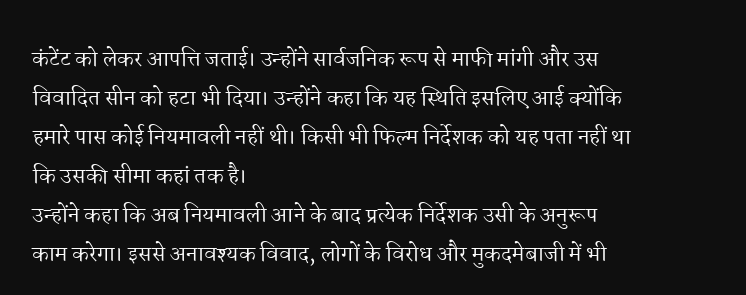कंटेंट को लेकर आपत्ति जताई। उन्होंने सार्वजनिक रूप से माफी मांगी और उस विवादित सीन को हटा भी दिया। उन्होंने कहा कि यह स्थिति इसलिए आई क्योंकि हमारे पास कोई नियमावली नहीं थी। किसी भी फिल्म निर्देशक को यह पता नहीं था कि उसकी सीमा कहां तक है।
उन्होंने कहा कि अब नियमावली आने के बाद प्रत्येक निर्देशक उसी के अनुरूप काम करेगा। इससे अनावश्यक विवाद, लोगों के विरोध और मुकदमेबाजी में भी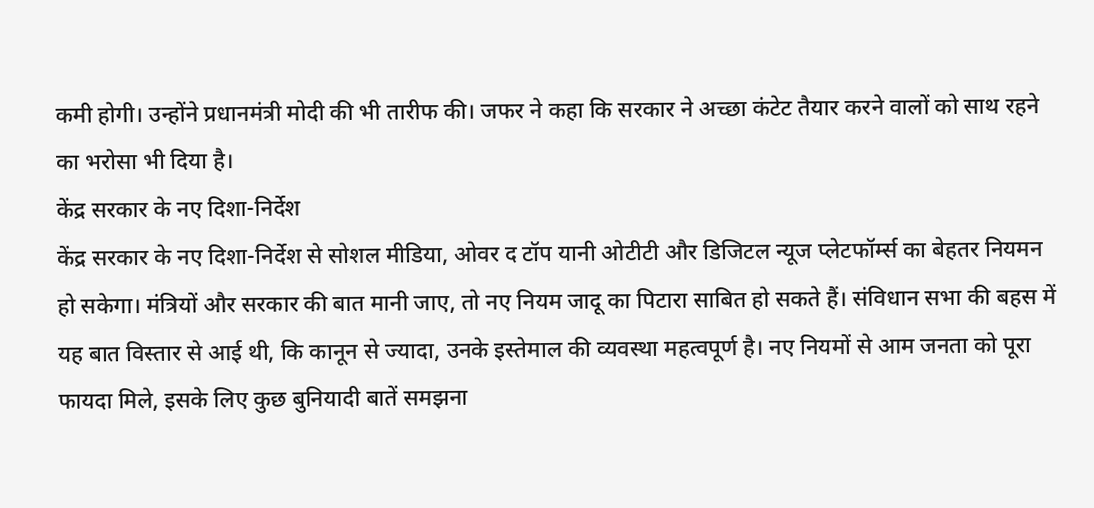कमी होगी। उन्होंने प्रधानमंत्री मोदी की भी तारीफ की। जफर ने कहा कि सरकार ने अच्छा कंटेट तैयार करने वालों को साथ रहने का भरोसा भी दिया है।
केंद्र सरकार के नए दिशा-निर्देश
केंद्र सरकार के नए दिशा-निर्देश से सोशल मीडिया, ओवर द टॉप यानी ओटीटी और डिजिटल न्यूज प्लेटफॉर्म्स का बेहतर नियमन हो सकेगा। मंत्रियों और सरकार की बात मानी जाए, तो नए नियम जादू का पिटारा साबित हो सकते हैं। संविधान सभा की बहस में यह बात विस्तार से आई थी, कि कानून से ज्यादा, उनके इस्तेमाल की व्यवस्था महत्वपूर्ण है। नए नियमों से आम जनता को पूरा फायदा मिले, इसके लिए कुछ बुनियादी बातें समझना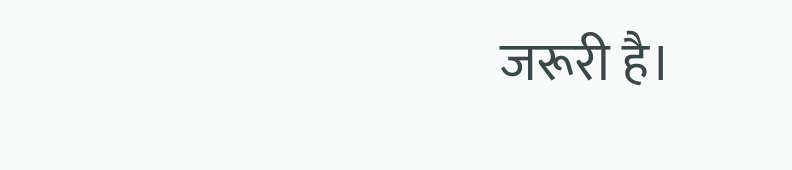जरूरी है।